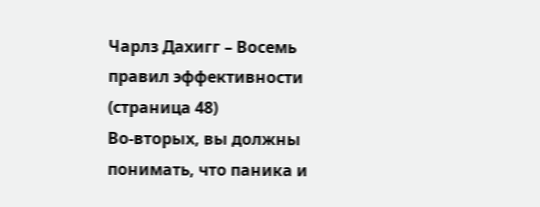Чарлз Дахигг – Восемь правил эффективности (страница 48)
Во-вторых, вы должны понимать, что паника и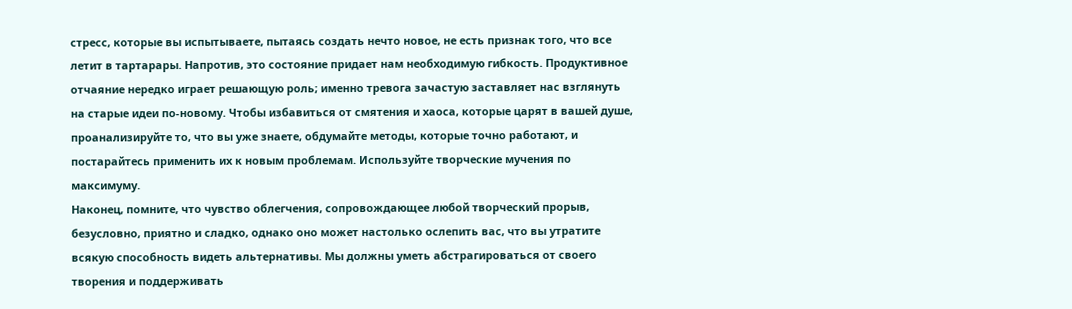стресс, которые вы испытываете, пытаясь создать нечто новое, не есть признак того, что все летит в тартарары. Напротив, это состояние придает нам необходимую гибкость. Продуктивное отчаяние нередко играет решающую роль; именно тревога зачастую заставляет нас взглянуть на старые идеи по-новому. Чтобы избавиться от смятения и хаоса, которые царят в вашей душе, проанализируйте то, что вы уже знаете, обдумайте методы, которые точно работают, и постарайтесь применить их к новым проблемам. Используйте творческие мучения по максимуму.
Наконец, помните, что чувство облегчения, сопровождающее любой творческий прорыв, безусловно, приятно и сладко, однако оно может настолько ослепить вас, что вы утратите всякую способность видеть альтернативы. Мы должны уметь абстрагироваться от своего творения и поддерживать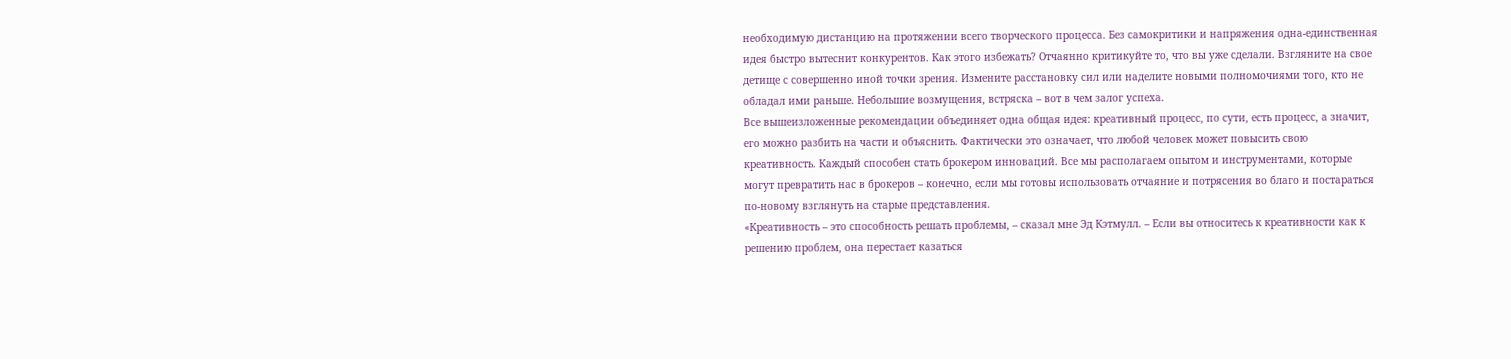необходимую дистанцию на протяжении всего творческого процесса. Без самокритики и напряжения одна-единственная идея быстро вытеснит конкурентов. Как этого избежать? Отчаянно критикуйте то, что вы уже сделали. Взгляните на свое детище с совершенно иной точки зрения. Измените расстановку сил или наделите новыми полномочиями того, кто не обладал ими раньше. Небольшие возмущения, встряска – вот в чем залог успеха.
Все вышеизложенные рекомендации объединяет одна общая идея: креативный процесс, по сути, есть процесс, а значит, его можно разбить на части и объяснить. Фактически это означает, что любой человек может повысить свою креативность. Каждый способен стать брокером инноваций. Все мы располагаем опытом и инструментами, которые могут превратить нас в брокеров – конечно, если мы готовы использовать отчаяние и потрясения во благо и постараться по-новому взглянуть на старые представления.
«Креативность – это способность решать проблемы, – сказал мне Эд Кэтмулл. – Если вы относитесь к креативности как к решению проблем, она перестает казаться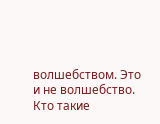волшебством. Это и не волшебство. Кто такие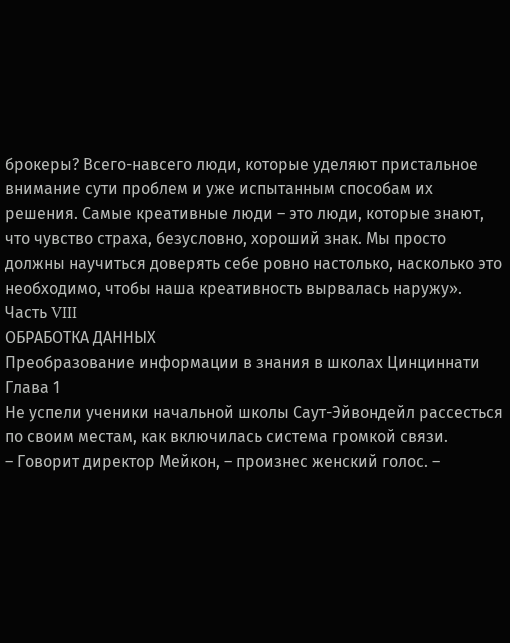брокеры? Всего-навсего люди, которые уделяют пристальное внимание сути проблем и уже испытанным способам их решения. Самые креативные люди – это люди, которые знают, что чувство страха, безусловно, хороший знак. Мы просто должны научиться доверять себе ровно настолько, насколько это необходимо, чтобы наша креативность вырвалась наружу».
Часть VIII
ОБРАБОТКА ДАННЫХ
Преобразование информации в знания в школах Цинциннати
Глава 1
Не успели ученики начальной школы Саут-Эйвондейл рассесться по своим местам, как включилась система громкой связи.
– Говорит директор Мейкон, – произнес женский голос. –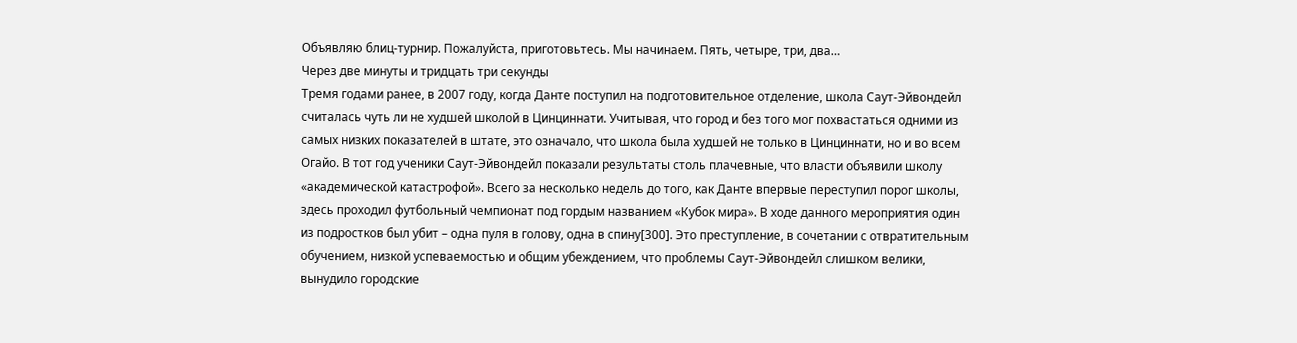Объявляю блиц-турнир. Пожалуйста, приготовьтесь. Мы начинаем. Пять, четыре, три, два…
Через две минуты и тридцать три секунды
Тремя годами ранее, в 2007 году, когда Данте поступил на подготовительное отделение, школа Саут-Эйвондейл считалась чуть ли не худшей школой в Цинциннати. Учитывая, что город и без того мог похвастаться одними из самых низких показателей в штате, это означало, что школа была худшей не только в Цинциннати, но и во всем Огайо. В тот год ученики Саут-Эйвондейл показали результаты столь плачевные, что власти объявили школу «академической катастрофой». Всего за несколько недель до того, как Данте впервые переступил порог школы, здесь проходил футбольный чемпионат под гордым названием «Кубок мира». В ходе данного мероприятия один из подростков был убит – одна пуля в голову, одна в спину[300]. Это преступление, в сочетании с отвратительным обучением, низкой успеваемостью и общим убеждением, что проблемы Саут-Эйвондейл слишком велики, вынудило городские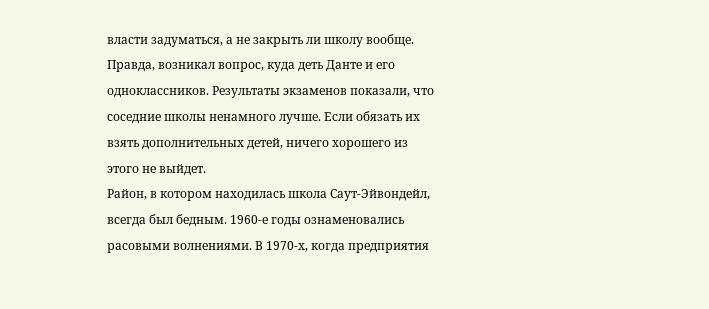власти задуматься, а не закрыть ли школу вообще. Правда, возникал вопрос, куда деть Данте и его одноклассников. Результаты экзаменов показали, что соседние школы ненамного лучше. Если обязать их взять дополнительных детей, ничего хорошего из этого не выйдет.
Район, в котором находилась школа Саут-Эйвондейл, всегда был бедным. 1960-е годы ознаменовались расовыми волнениями. В 1970-х, когда предприятия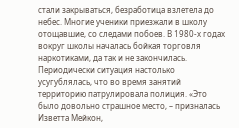стали закрываться, безработица взлетела до небес. Многие ученики приезжали в школу отощавшие, со следами побоев. В 1980-х годах вокруг школы началась бойкая торговля наркотиками, да так и не закончилась. Периодически ситуация настолько усугублялась, что во время занятий территорию патрулировала полиция. «Это было довольно страшное место, – призналась Изветта Мейкон,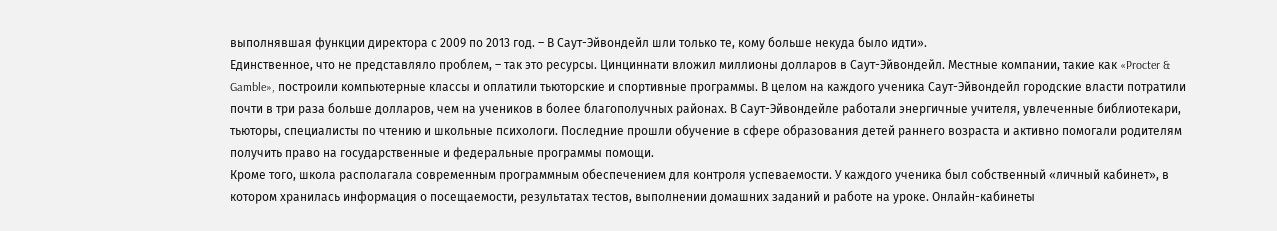выполнявшая функции директора с 2009 по 2013 год. – В Саут-Эйвондейл шли только те, кому больше некуда было идти».
Единственное, что не представляло проблем, – так это ресурсы. Цинциннати вложил миллионы долларов в Саут-Эйвондейл. Местные компании, такие как «Procter & Gamble», построили компьютерные классы и оплатили тьюторские и спортивные программы. В целом на каждого ученика Саут-Эйвондейл городские власти потратили почти в три раза больше долларов, чем на учеников в более благополучных районах. В Саут-Эйвондейле работали энергичные учителя, увлеченные библиотекари, тьюторы, специалисты по чтению и школьные психологи. Последние прошли обучение в сфере образования детей раннего возраста и активно помогали родителям получить право на государственные и федеральные программы помощи.
Кроме того, школа располагала современным программным обеспечением для контроля успеваемости. У каждого ученика был собственный «личный кабинет», в котором хранилась информация о посещаемости, результатах тестов, выполнении домашних заданий и работе на уроке. Онлайн-кабинеты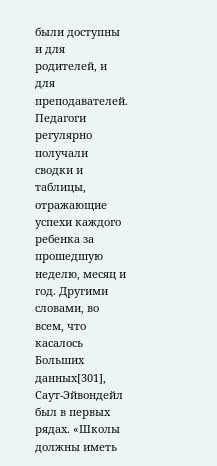были доступны и для родителей, и для преподавателей. Педагоги регулярно получали сводки и таблицы, отражающие успехи каждого ребенка за прошедшую неделю, месяц и год. Другими словами, во всем, что касалось Больших данных[301], Саут-Эйвондейл был в первых рядах. «Школы должны иметь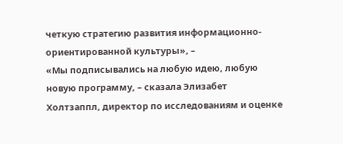четкую стратегию развития информационно-ориентированной культуры», –
«Мы подписывались на любую идею, любую новую программу, – сказала Элизабет Холтзаппл, директор по исследованиям и оценке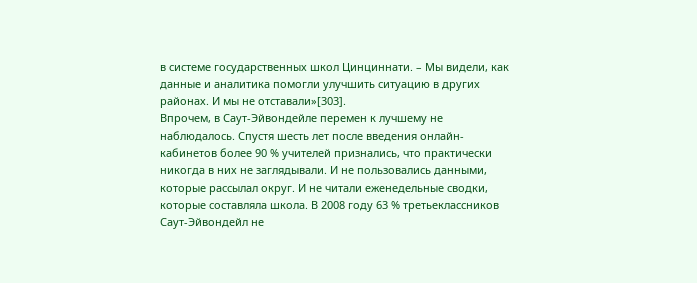в системе государственных школ Цинциннати. – Мы видели, как данные и аналитика помогли улучшить ситуацию в других районах. И мы не отставали»[303].
Впрочем, в Саут-Эйвондейле перемен к лучшему не наблюдалось. Спустя шесть лет после введения онлайн-кабинетов более 90 % учителей признались, что практически никогда в них не заглядывали. И не пользовались данными, которые рассылал округ. И не читали еженедельные сводки, которые составляла школа. В 2008 году 63 % третьеклассников Саут-Эйвондейл не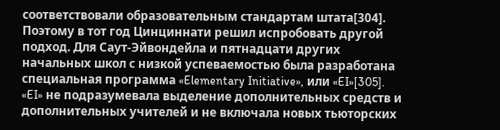соответствовали образовательным стандартам штата[304].
Поэтому в тот год Цинциннати решил испробовать другой подход. Для Саут-Эйвондейла и пятнадцати других начальных школ с низкой успеваемостью была разработана специальная программа «Elementary Initiative», или «EI»[305]. «EI» не подразумевала выделение дополнительных средств и дополнительных учителей и не включала новых тьюторских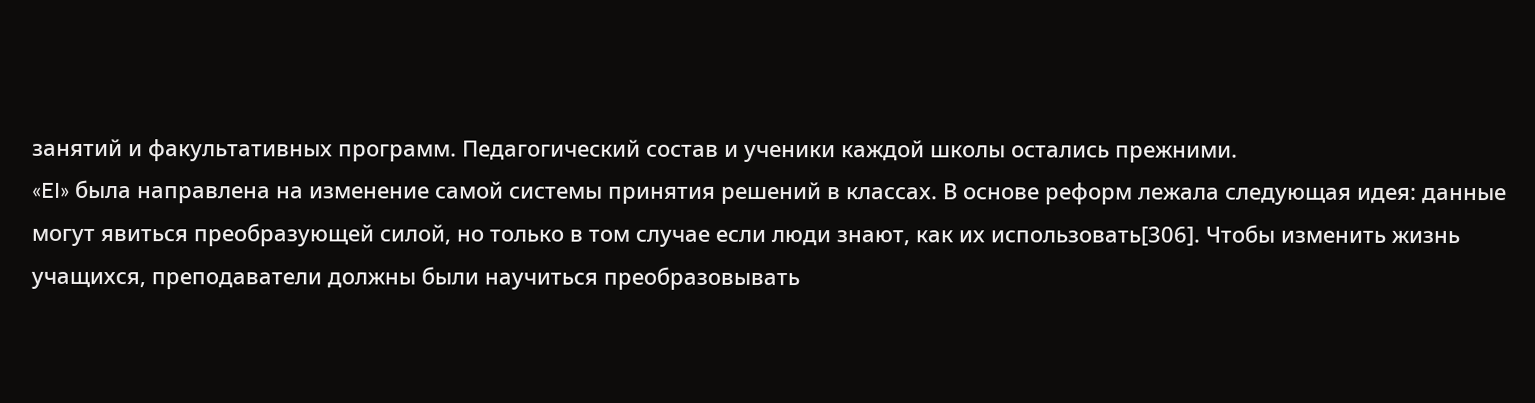занятий и факультативных программ. Педагогический состав и ученики каждой школы остались прежними.
«EI» была направлена на изменение самой системы принятия решений в классах. В основе реформ лежала следующая идея: данные могут явиться преобразующей силой, но только в том случае если люди знают, как их использовать[306]. Чтобы изменить жизнь учащихся, преподаватели должны были научиться преобразовывать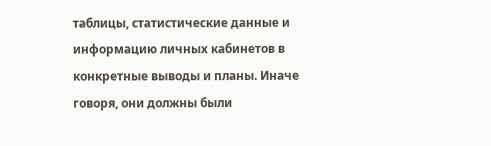таблицы, статистические данные и информацию личных кабинетов в конкретные выводы и планы. Иначе говоря, они должны были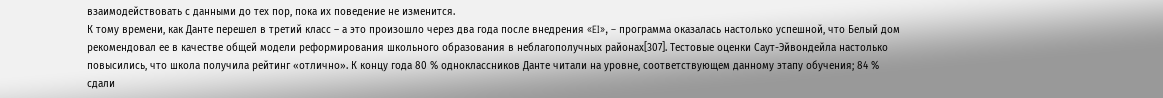взаимодействовать с данными до тех пор, пока их поведение не изменится.
К тому времени, как Данте перешел в третий класс – а это произошло через два года после внедрения «EI», – программа оказалась настолько успешной, что Белый дом рекомендовал ее в качестве общей модели реформирования школьного образования в неблагополучных районах[307]. Тестовые оценки Саут-Эйвондейла настолько повысились, что школа получила рейтинг «отлично». К концу года 80 % одноклассников Данте читали на уровне, соответствующем данному этапу обучения; 84 % сдали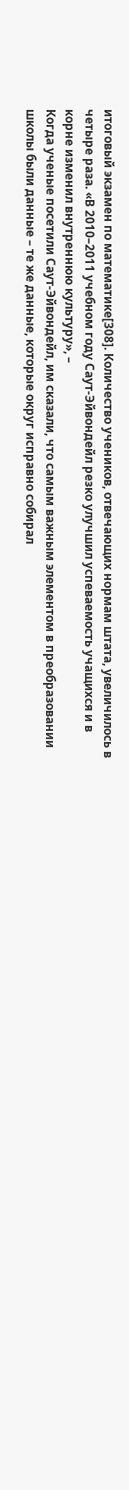итоговый экзамен по математике[308]. Количество учеников, отвечающих нормам штата, увеличилось в четыре раза. «В 2010–2011 учебном году Саут-Эйвондейл резко улучшил успеваемость учащихся и в корне изменил внутреннюю культуру», –
Когда ученые посетили Саут-Эйвондейл, им сказали, что самым важным элементом в преобразовании школы были данные – те же данные, которые округ исправно собирал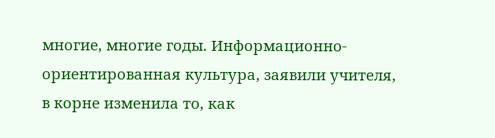многие, многие годы. Информационно-ориентированная культура, заявили учителя, в корне изменила то, как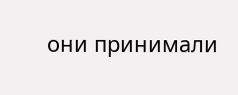они принимали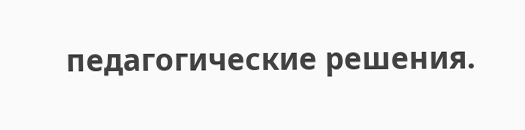педагогические решения.